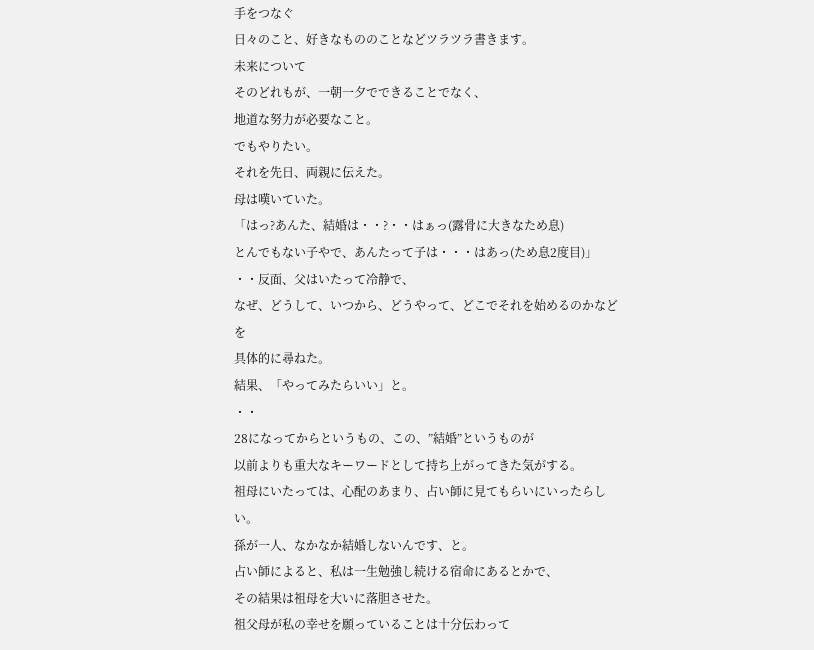手をつなぐ
日々のこと、好きなもののことなどツラツラ書きます。
未来について
そのどれもが、一朝一夕でできることでなく、
地道な努力が必要なこと。
でもやりたい。
それを先日、両親に伝えた。
母は嘆いていた。
「はっ?あんた、結婚は・・?・・はぁっ(露骨に大きなため息)
とんでもない子やで、あんたって子は・・・はあっ(ため息2度目)」
・・反面、父はいたって冷静で、
なぜ、どうして、いつから、どうやって、どこでそれを始めるのかなどを
具体的に尋ねた。
結果、「やってみたらいい」と。
・・
28になってからというもの、この、”結婚”というものが
以前よりも重大なキーワードとして持ち上がってきた気がする。
祖母にいたっては、心配のあまり、占い師に見てもらいにいったらしい。
孫が一人、なかなか結婚しないんです、と。
占い師によると、私は一生勉強し続ける宿命にあるとかで、
その結果は祖母を大いに落胆させた。
祖父母が私の幸せを願っていることは十分伝わって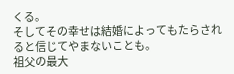くる。
そしてその幸せは結婚によってもたらされると信じてやまないことも。
祖父の最大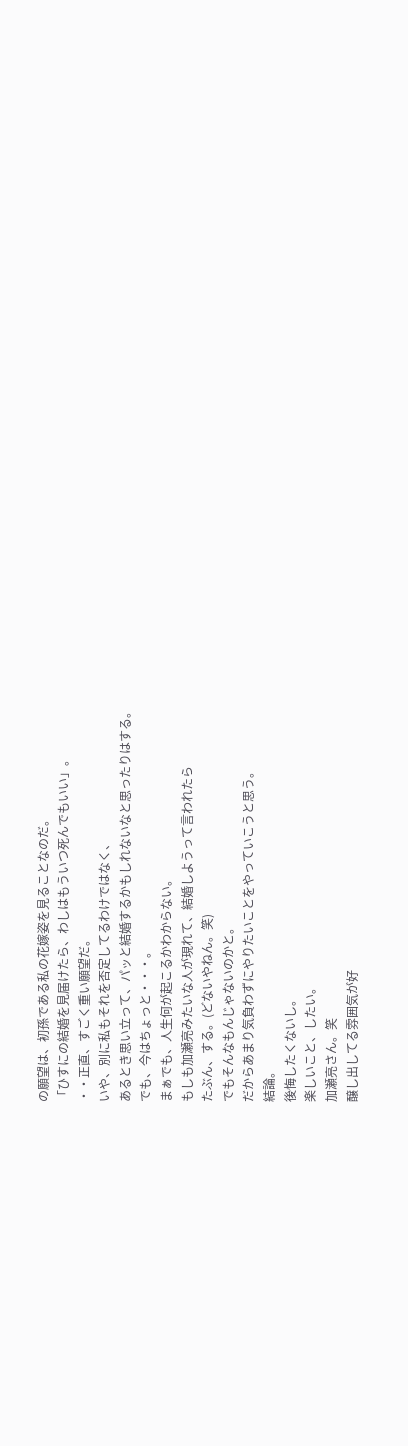の願望は、初孫である私の花嫁姿を見ることなのだ。
「ひすにの結婚を見届けたら、わしはもういつ死んでもいい」。
・・正直、すごく重い願望だ。
いや、別に私もそれを否定してるわけではなく、
あるとき思い立って、パッと結婚するかもしれないなと思ったりはする。
でも、今はちょっと・・・。
まぁでも、人生何が起こるかわからない。
もしも加瀬亮みたいな人が現れて、結婚しようって言われたら
たぶん、する。(どないやねん。笑)
でもそんなもんじゃないのかと。
だからあまり気負わずにやりたいことをやっていこうと思う。
結論。
後悔したくないし。
楽しいこと、したい。
加瀬亮さん。笑
醸し出してる雰囲気が好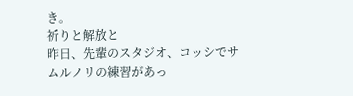き。
祈りと解放と
昨日、先輩のスタジオ、コッシでサムルノリの練習があっ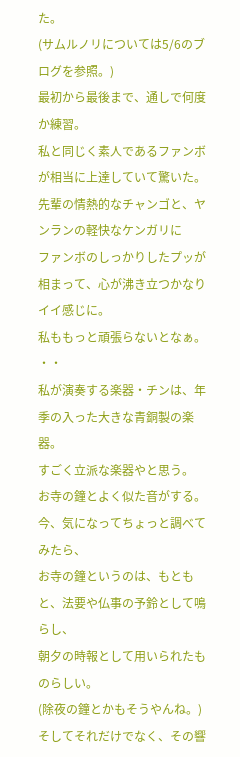た。
(サムルノリについては5/6のブログを参照。)
最初から最後まで、通しで何度か練習。
私と同じく素人であるファンボが相当に上達していて驚いた。
先輩の情熱的なチャンゴと、ヤンランの軽快なケンガリに
ファンボのしっかりしたプッが相まって、心が沸き立つかなりイイ感じに。
私ももっと頑張らないとなぁ。
・・
私が演奏する楽器・チンは、年季の入った大きな青銅製の楽器。
すごく立派な楽器やと思う。
お寺の鐘とよく似た音がする。
今、気になってちょっと調べてみたら、
お寺の鐘というのは、もともと、法要や仏事の予鈴として鳴らし、
朝夕の時報として用いられたものらしい。
(除夜の鐘とかもそうやんね。)
そしてそれだけでなく、その響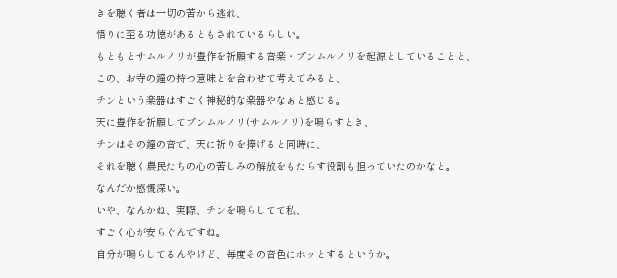きを聴く者は一切の苦から逃れ、
悟りに至る功徳があるともされているらしい。
もともとサムルノリが豊作を祈願する音楽・プンムルノリを起源としていることと、
この、お寺の鐘の持つ意味とを合わせて考えてみると、
チンという楽器はすごく神秘的な楽器やなぁと感じる。
天に豊作を祈願してプンムルノリ(サムルノリ)を鳴らすとき、
チンはその鐘の音で、天に祈りを捧げると同時に、
それを聴く農民たちの心の苦しみの解放をもたらす役割も担っていたのかなと。
なんだか感慨深い。
いや、なんかね、実際、チンを鳴らしてて私、
すごく心が安らぐんですね。
自分が鳴らしてるんやけど、毎度その音色にホッとするというか。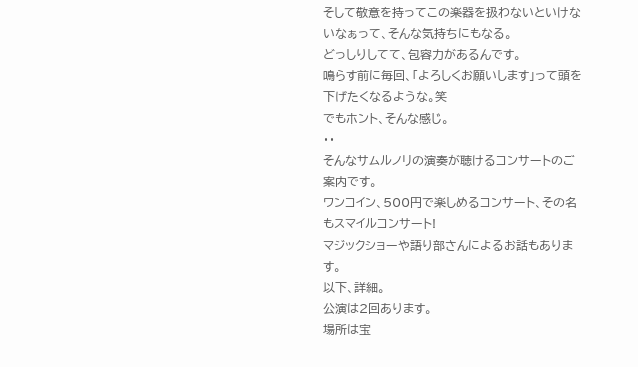そして敬意を持ってこの楽器を扱わないといけないなぁって、そんな気持ちにもなる。
どっしりしてて、包容力があるんです。
鳴らす前に毎回、「よろしくお願いします」って頭を下げたくなるような。笑
でもホント、そんな感じ。
・・
そんなサムルノリの演奏が聴けるコンサートのご案内です。
ワンコイン、500円で楽しめるコンサート、その名もスマイルコンサート!
マジックショーや語り部さんによるお話もあります。
以下、詳細。
公演は2回あります。
場所は宝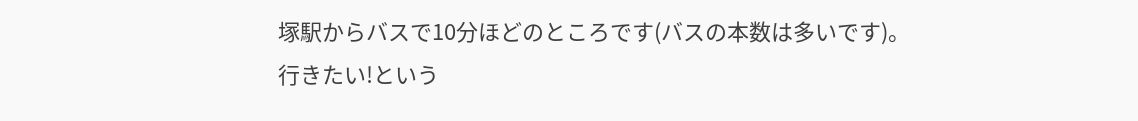塚駅からバスで10分ほどのところです(バスの本数は多いです)。
行きたい!という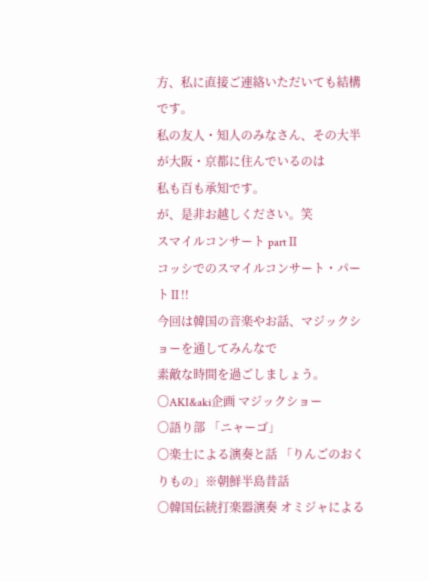方、私に直接ご連絡いただいても結構です。
私の友人・知人のみなさん、その大半が大阪・京都に住んでいるのは
私も百も承知です。
が、是非お越しください。笑
スマイルコンサート partⅡ
コッシでのスマイルコンサート・パートⅡ!!
今回は韓国の音楽やお話、マジックショーを通してみんなで
素敵な時間を過ごしましょう。
〇AKI&aki企画 マジックショー
〇語り部 「ニャーゴ」
〇楽士による演奏と話 「りんごのおくりもの」※朝鮮半島昔話
〇韓国伝統打楽器演奏 オミジャによる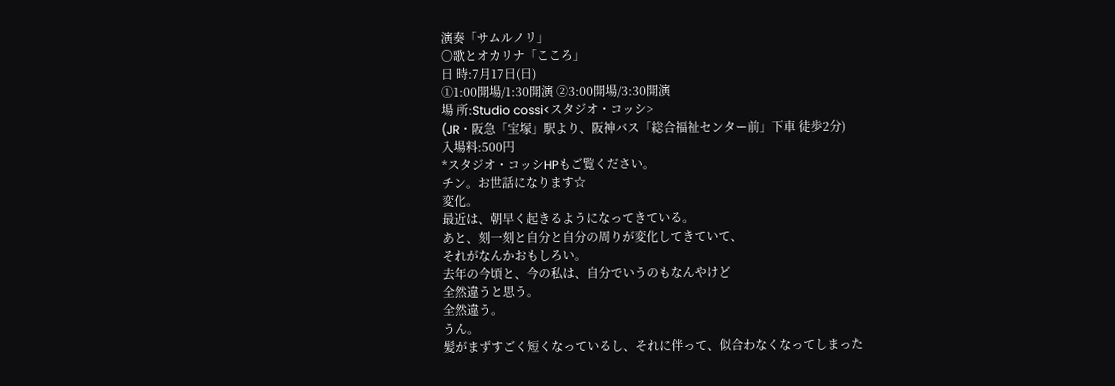演奏「サムルノリ」
〇歌とオカリナ「こころ」
日 時:7月17日(日)
①1:00開場/1:30開演 ②3:00開場/3:30開演
場 所:Studio cossi<スタジオ・コッシ>
(JR・阪急「宝塚」駅より、阪神バス「総合福祉センター前」下車 徒歩2分)
入場料:500円
*スタジオ・コッシHPもご覧ください。
チン。お世話になります☆
変化。
最近は、朝早く起きるようになってきている。
あと、刻一刻と自分と自分の周りが変化してきていて、
それがなんかおもしろい。
去年の今頃と、今の私は、自分でいうのもなんやけど
全然違うと思う。
全然違う。
うん。
髪がまずすごく短くなっているし、それに伴って、似合わなくなってしまった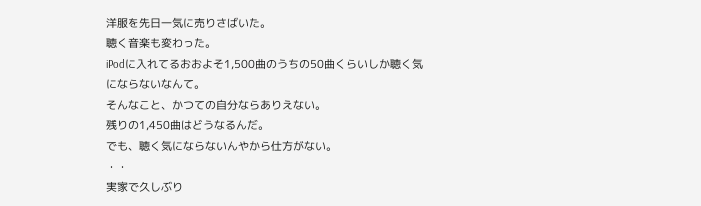洋服を先日一気に売りさばいた。
聴く音楽も変わった。
iPodに入れてるおおよそ1,500曲のうちの50曲くらいしか聴く気にならないなんて。
そんなこと、かつての自分ならありえない。
残りの1,450曲はどうなるんだ。
でも、聴く気にならないんやから仕方がない。
・・
実家で久しぶり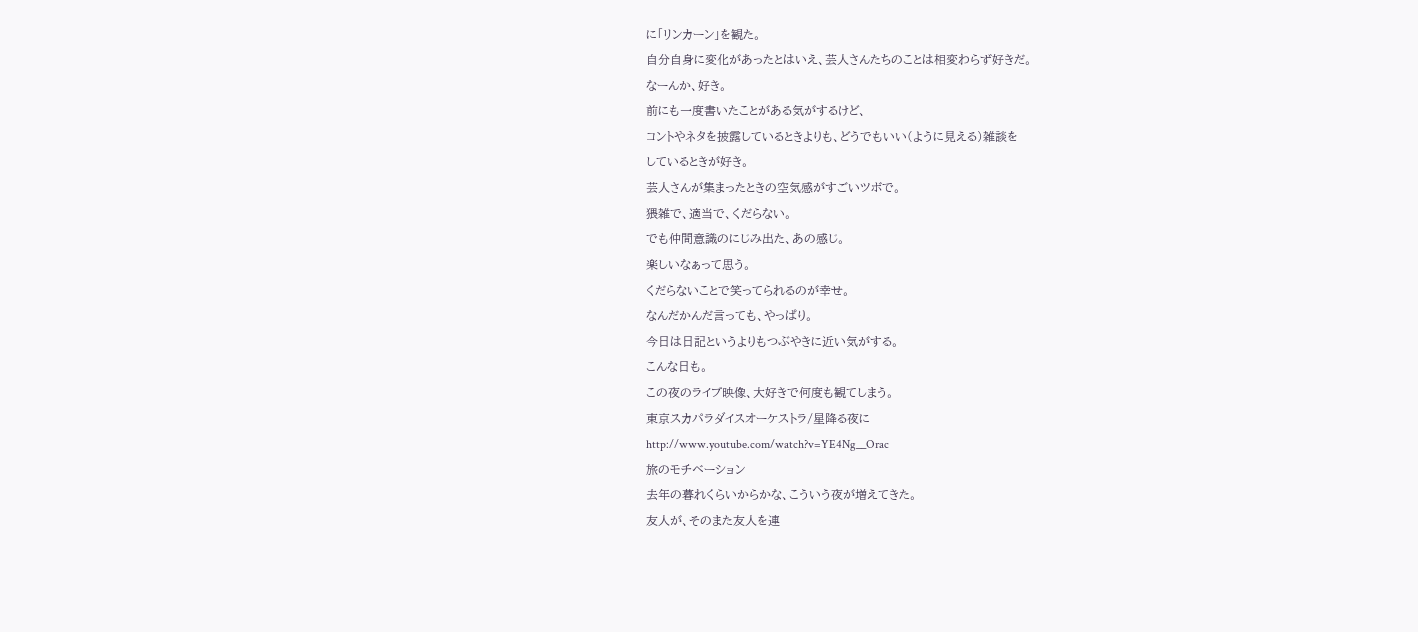に「リンカーン」を観た。
自分自身に変化があったとはいえ、芸人さんたちのことは相変わらず好きだ。
なーんか、好き。
前にも一度書いたことがある気がするけど、
コントやネタを披露しているときよりも、どうでもいい(ように見える)雑談を
しているときが好き。
芸人さんが集まったときの空気感がすごいツボで。
猥雑で、適当で、くだらない。
でも仲間意識のにじみ出た、あの感じ。
楽しいなぁって思う。
くだらないことで笑ってられるのが幸せ。
なんだかんだ言っても、やっぱり。
今日は日記というよりもつぶやきに近い気がする。
こんな日も。
この夜のライブ映像、大好きで何度も観てしまう。
東京スカパラダイスオーケストラ/星降る夜に
http://www.youtube.com/watch?v=YE4Ng__Orac
旅のモチベーション
去年の暮れくらいからかな、こういう夜が増えてきた。
友人が、そのまた友人を連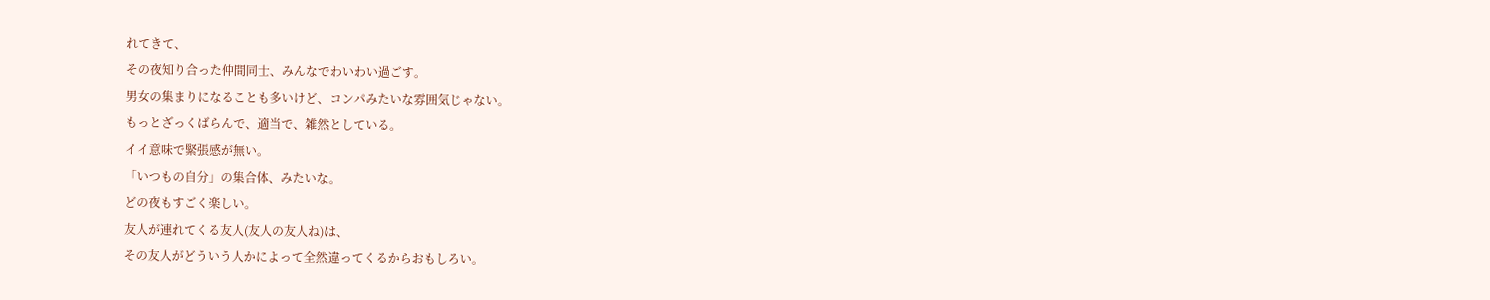れてきて、
その夜知り合った仲間同士、みんなでわいわい過ごす。
男女の集まりになることも多いけど、コンパみたいな雰囲気じゃない。
もっとざっくばらんで、適当で、雑然としている。
イイ意味で緊張感が無い。
「いつもの自分」の集合体、みたいな。
どの夜もすごく楽しい。
友人が連れてくる友人(友人の友人ね)は、
その友人がどういう人かによって全然違ってくるからおもしろい。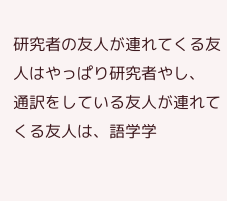研究者の友人が連れてくる友人はやっぱり研究者やし、
通訳をしている友人が連れてくる友人は、語学学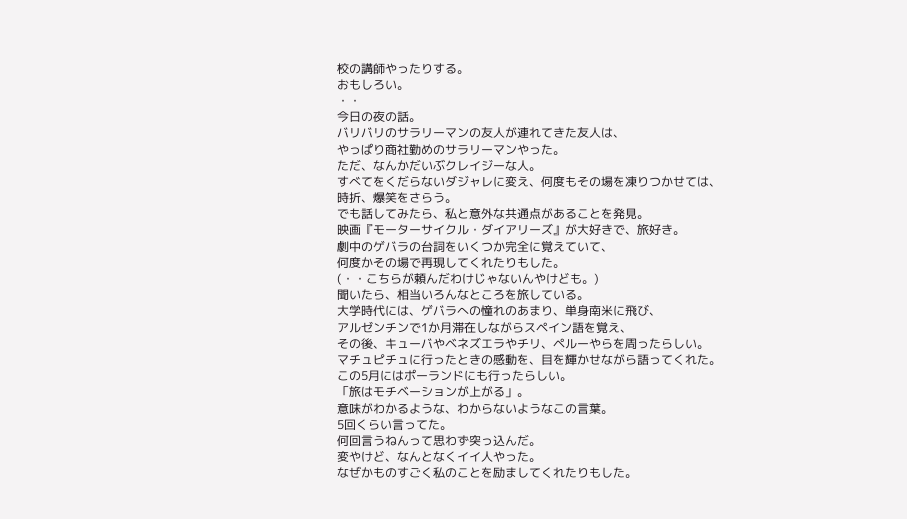校の講師やったりする。
おもしろい。
・・
今日の夜の話。
バリバリのサラリーマンの友人が連れてきた友人は、
やっぱり商社勤めのサラリーマンやった。
ただ、なんかだいぶクレイジーな人。
すべてをくだらないダジャレに変え、何度もその場を凍りつかせては、
時折、爆笑をさらう。
でも話してみたら、私と意外な共通点があることを発見。
映画『モーターサイクル・ダイアリーズ』が大好きで、旅好き。
劇中のゲバラの台詞をいくつか完全に覚えていて、
何度かその場で再現してくれたりもした。
(・・こちらが頼んだわけじゃないんやけども。)
聞いたら、相当いろんなところを旅している。
大学時代には、ゲバラへの憧れのあまり、単身南米に飛び、
アルゼンチンで1か月滞在しながらスペイン語を覚え、
その後、キューバやベネズエラやチリ、ペルーやらを周ったらしい。
マチュピチュに行ったときの感動を、目を輝かせながら語ってくれた。
この5月にはポーランドにも行ったらしい。
「旅はモチベーションが上がる」。
意味がわかるような、わからないようなこの言葉。
5回くらい言ってた。
何回言うねんって思わず突っ込んだ。
変やけど、なんとなくイイ人やった。
なぜかものすごく私のことを励ましてくれたりもした。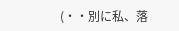(・・別に私、落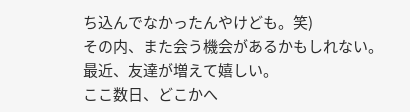ち込んでなかったんやけども。笑)
その内、また会う機会があるかもしれない。
最近、友達が増えて嬉しい。
ここ数日、どこかへ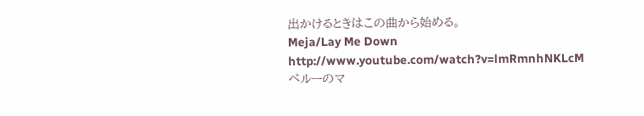出かけるときはこの曲から始める。
Meja/Lay Me Down
http://www.youtube.com/watch?v=lmRmnhNKLcM
ペルーのマ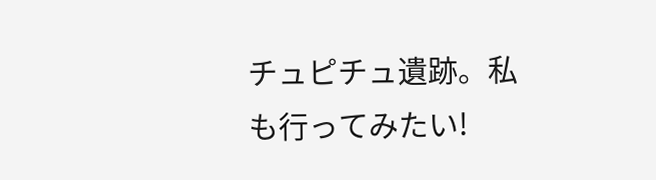チュピチュ遺跡。私も行ってみたい!